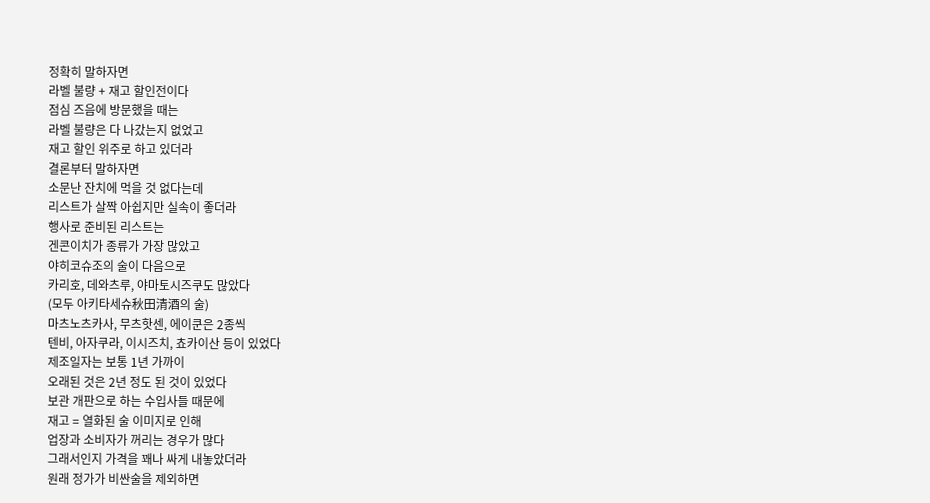정확히 말하자면
라벨 불량 + 재고 할인전이다
점심 즈음에 방문했을 때는
라벨 불량은 다 나갔는지 없었고
재고 할인 위주로 하고 있더라
결론부터 말하자면
소문난 잔치에 먹을 것 없다는데
리스트가 살짝 아쉽지만 실속이 좋더라
행사로 준비된 리스트는
겐콘이치가 종류가 가장 많았고
야히코슈조의 술이 다음으로
카리호, 데와츠루, 야마토시즈쿠도 많았다
(모두 아키타세슈秋田清酒의 술)
마츠노츠카사, 무츠핫센, 에이쿤은 2종씩
텐비, 아자쿠라, 이시즈치, 쵸카이산 등이 있었다
제조일자는 보통 1년 가까이
오래된 것은 2년 정도 된 것이 있었다
보관 개판으로 하는 수입사들 때문에
재고 = 열화된 술 이미지로 인해
업장과 소비자가 꺼리는 경우가 많다
그래서인지 가격을 꽤나 싸게 내놓았더라
원래 정가가 비싼술을 제외하면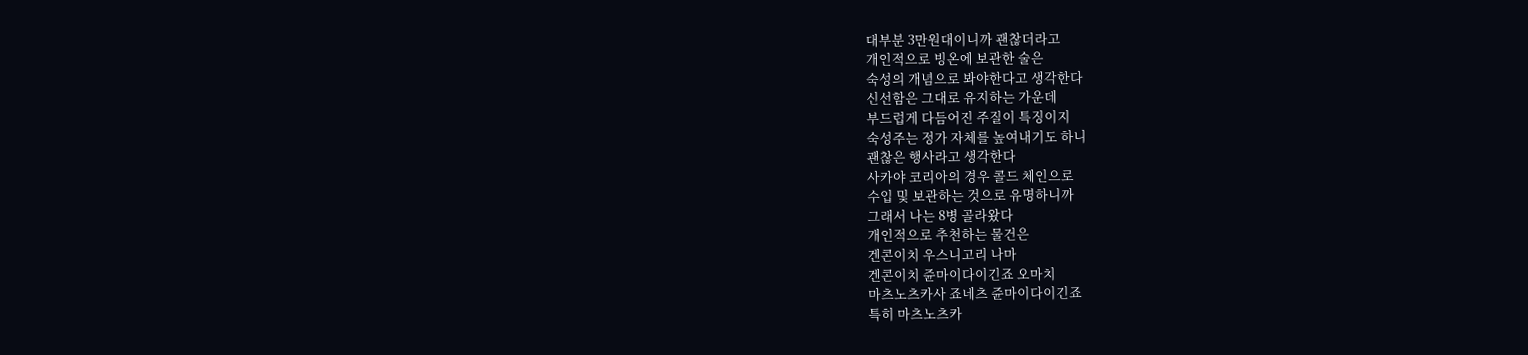대부분 3만원대이니까 괜찮더라고
개인적으로 빙온에 보관한 술은
숙성의 개념으로 봐야한다고 생각한다
신선함은 그대로 유지하는 가운데
부드럽게 다듬어진 주질이 특징이지
숙성주는 정가 자체를 높여내기도 하니
괜찮은 행사라고 생각한다
사카야 코리아의 경우 콜드 체인으로
수입 및 보관하는 것으로 유명하니까
그래서 나는 8병 골라왔다
개인적으로 추천하는 물건은
겐콘이치 우스니고리 나마
겐콘이치 쥰마이다이긴죠 오마치
마츠노츠카사 죠네츠 쥰마이다이긴죠
특히 마츠노츠카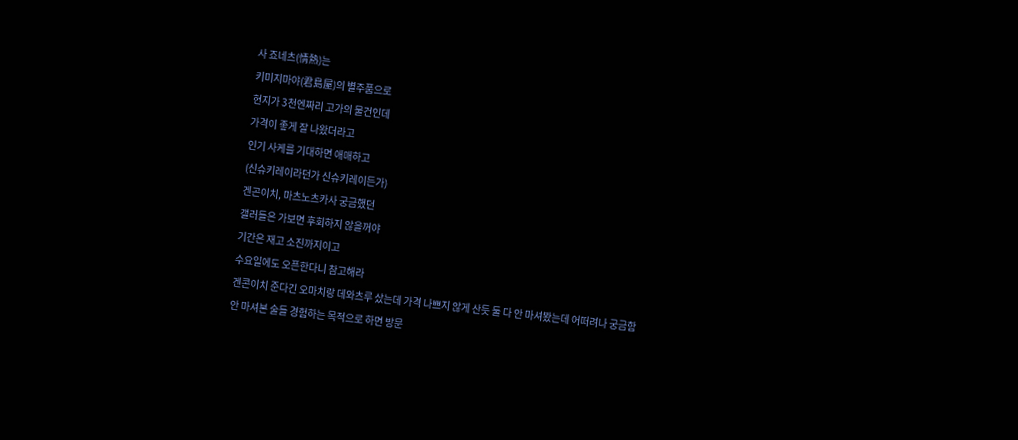사 죠네츠(情熱)는
키미지마야(君島屋)의 별주품으로
현지가 3천엔짜리 고가의 물건인데
가격이 좋게 잘 나왔더라고
인기 사케를 기대하면 애매하고
(신슈키레이라던가 신슈키레이든가)
겐곤이치, 마츠노츠카사 궁금했던
갤러들은 가보면 후회하지 않을꺼야
기간은 재고 소진까지이고
수요일에도 오픈한다니 참고해라
겐콘이치 준다긴 오마치랑 데와츠루 샀는데 가격 나쁘지 않게 산듯 둘 다 안 마셔봤는데 어떠려나 궁금함
안 마셔본 술들 경험하는 목적으로 하면 방문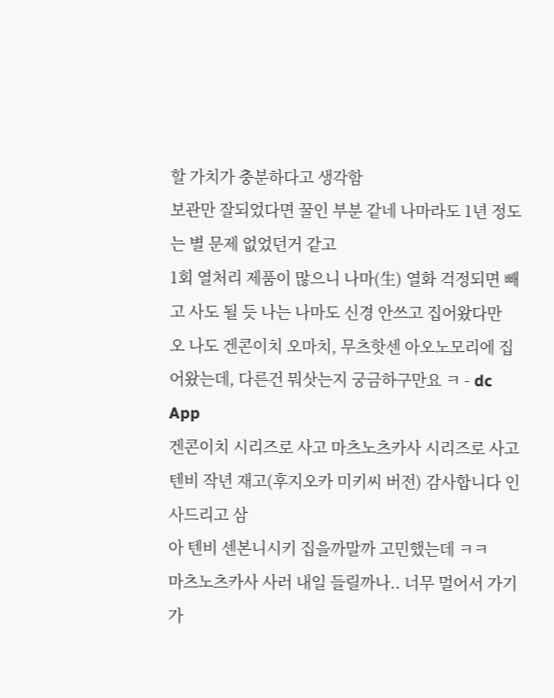할 가치가 충분하다고 생각함
보관만 잘되었다면 꿀인 부분 같네 나마라도 1년 정도는 별 문제 없었던거 같고
1회 열처리 제품이 많으니 나마(生) 열화 걱정되면 빼고 사도 될 듯 나는 나마도 신경 안쓰고 집어왔다만
오 나도 겐콘이치 오마치, 무츠핫센 아오노모리에 집어왔는데, 다른건 뭐삿는지 궁금하구만요 ㅋ - dc App
겐콘이치 시리즈로 사고 마츠노츠카사 시리즈로 사고 텐비 작년 재고(후지오카 미키씨 버전) 감사합니다 인사드리고 삼
아 텐비 센본니시키 집을까말까 고민했는데 ㅋㅋ
마츠노츠카사 사러 내일 들릴까나.. 너무 멀어서 가기가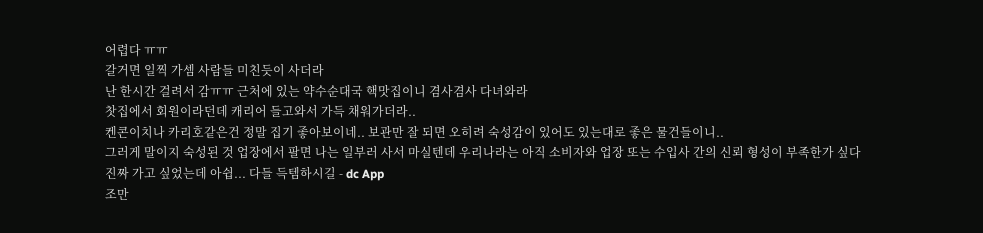어렵다 ㅠㅠ
갈거면 일찍 가셈 사람들 미친듯이 사더라
난 한시간 걸려서 감ㅠㅠ 근처에 있는 약수순대국 핵맛집이니 겸사겸사 다녀와라
찻집에서 회원이라던데 캐리어 들고와서 가득 채워가더라..
켄콘이치나 카리호같은건 정말 집기 좋아보이네.. 보관만 잘 되면 오히려 숙성감이 있어도 있는대로 좋은 물건들이니..
그러게 말이지 숙성된 것 업장에서 팔면 나는 일부러 사서 마실텐데 우리나라는 아직 소비자와 업장 또는 수입사 간의 신뢰 형성이 부족한가 싶다
진짜 가고 싶었는데 아쉽... 다들 득템하시길 - dc App
조만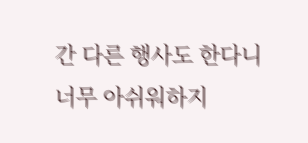간 다른 행사도 한다니 너무 아쉬워하지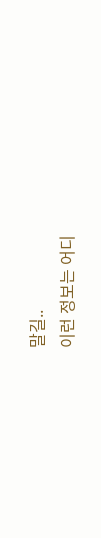말길..
이런 정보는 어디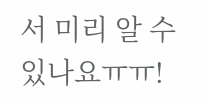서 미리 알 수 있나요ㅠㅠ!